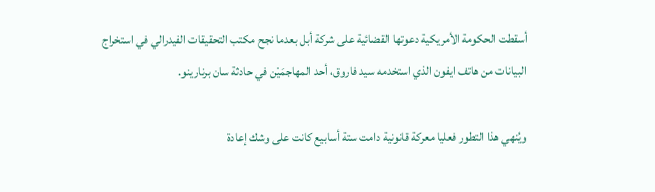أسقطت الحكومة الأمريكية دعوتها القضائية على شركة أبل بعدما نجح مكتب التحقيقات الفيدرالي في استخراج البيانات من هاتف ايفون الذي استخدمه سيد فاروق، أحد المهاجمَيْن في حادثة سان برنارينو.

ويُنهي هذا التطور فعليا معركة قانونية دامت ستة أسابيع كانت على وشك إعادة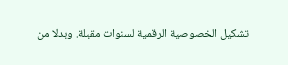تشكيل الخصوصية الرقمية لسنوات مقبلة. وبدلا من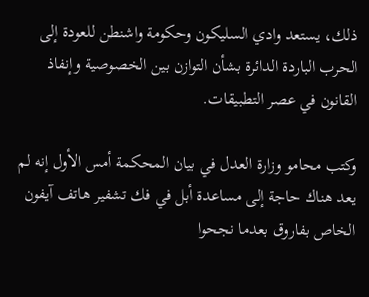ذلك، يستعد وادي السليكون وحكومة واشنطن للعودة إلى الحرب الباردة الدائرة بشأن التوازن بين الخصوصية وإنفاذ القانون في عصر التطبيقات.

وكتب محامو وزارة العدل في بيان المحكمة أمس الأول إنه لم يعد هناك حاجة إلى مساعدة أبل في فك تشفير هاتف آيفون الخاص بفاروق بعدما نجحوا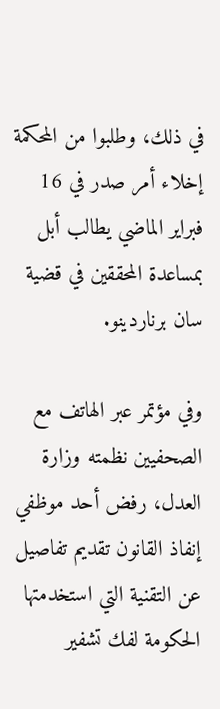في ذلك، وطلبوا من المحكمة إخلاء أمر صدر في 16 فبراير الماضي يطالب أبل بمساعدة المحققين في قضية سان برناردينو.

وفي مؤتمر عبر الهاتف مع الصحفيين نظمته وزارة العدل، رفض أحد موظفي إنفاذ القانون تقديم تفاصيل عن التقنية التي استخدمتها الحكومة لفك تشفير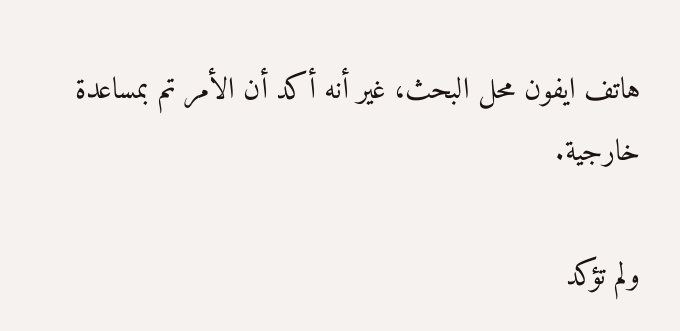هاتف ايفون محل البحث، غير أنه أكد أن الأمر تم بمساعدة خارجية.

ولم تؤكد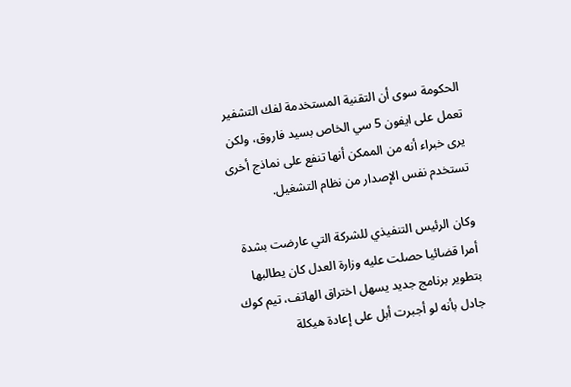الحكومة سوى أن التقنية المستخدمة لفك التشفير تعمل على ايفون 5 سي الخاص بسيد فاروق، ولكن يرى خبراء أنه من الممكن أنها تنفع على نماذج أخرى تستخدم نفس الإصدار من نظام التشغيل.

وكان الرئيس التنفيذي للشركة التي عارضت بشدة أمرا قضائيا حصلت عليه وزارة العدل كان يطالبها بتطوير برنامج جديد يسهل اختراق الهاتف، تيم كوك جادل بأنه لو أجبرت أبل على إعادة هيكلة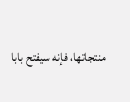منتجاتها، فإنه سيفتح بابا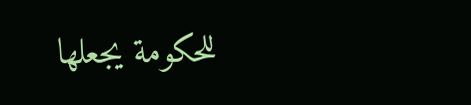للحكومة يجعلها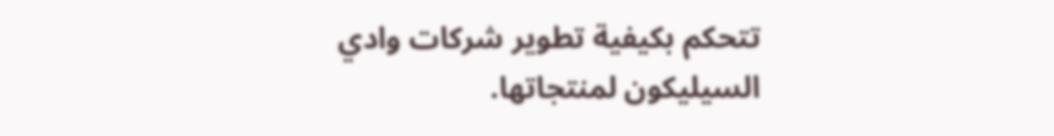تتحكم بكيفية تطوير شركات وادي السيليكون لمنتجاتها.